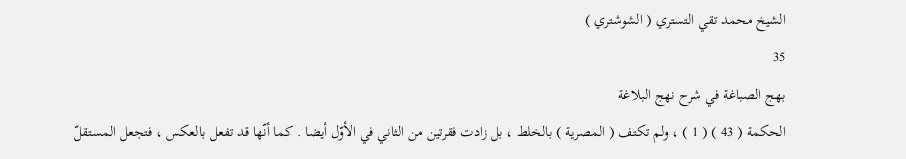الشيخ محمد تقي التستري ( الشوشتري )
35
بهج الصباغة في شرح نهج البلاغة
الحكمة ( 43 ) ( 1 ) ، ولم تكتف ( المصرية ) بالخلط ، بل زادت فقرتين من الثاني في الأوّل أيضا . كما أنّها قد تفعل بالعكس ، فتجعل المستقلّ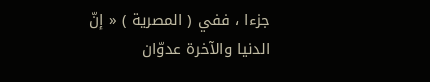جزءا ، ففي ( المصرية ) « إنّ الدنيا والآخرة عدوّان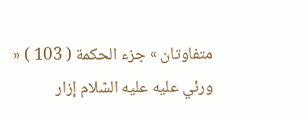متفاوتان » جزء الحكمة ( 103 ) « ورئي عليه عليه السّلام إزار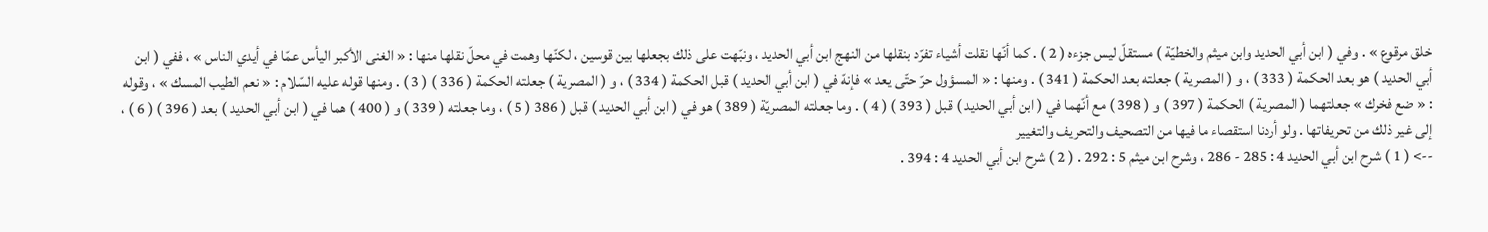خلق مرقوع » . وفي ( ابن أبي الحديد وابن ميثم والخطيّة ) مستقلّ ليس جزءه ( 2 ) . كما أنّها نقلت أشياء تفرّد بنقلها من النهج ابن أبي الحديد ، ونبّهت على ذلك بجعلها بين قوسين ، لكنّها وهمت في محلّ نقلها منها : « الغنى الأكبر اليأس عمّا في أيدي الناس » ، ففي ( ابن أبي الحديد ) هو بعد الحكمة ( 333 ) ، و ( المصرية ) جعلته بعد الحكمة ( 341 ) . ومنها : « المسؤول حرّ حتّى يعد » فإنهّ في ( ابن أبي الحديد ) قبل الحكمة ( 334 ) ، و ( المصرية ) جعلته الحكمة ( 336 ) ( 3 ) . ومنها قوله عليه السّلام : « نعم الطيب المسك » ، وقوله : « ضع فخرك » جعلتهما ( المصرية ) الحكمة ( 397 ) و ( 398 ) مع أنّهما في ( ابن أبي الحديد ) قبل ( 393 ) ( 4 ) . وما جعلته المصريّة ( 389 ) هو في ( ابن أبي الحديد ) قبل ( 386 ( 5 ) ، وما جعلته ( 339 ) و ( 400 ) هما في ( ابن أبي الحديد ) بعد ( 396 ) ( 6 ) ، إلى غير ذلك من تحريفاتها . ولو أردنا استقصاء ما فيها من التصحيف والتحريف والتغيير
--> ( 1 ) شرح ابن أبي الحديد 4 : 285 - 286 ، وشرح ابن ميثم 5 : 292 . ( 2 ) شرح ابن أبي الحديد 4 : 394 .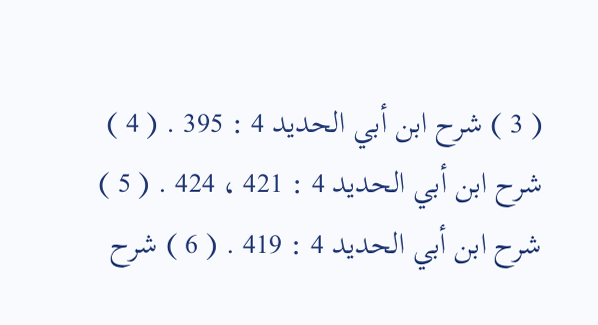( 3 ) شرح ابن أبي الحديد 4 : 395 . ( 4 ) شرح ابن أبي الحديد 4 : 421 ، 424 . ( 5 ) شرح ابن أبي الحديد 4 : 419 . ( 6 ) شرح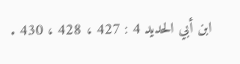ابن أبي الحديد 4 : 427 ، 428 ، 430 .